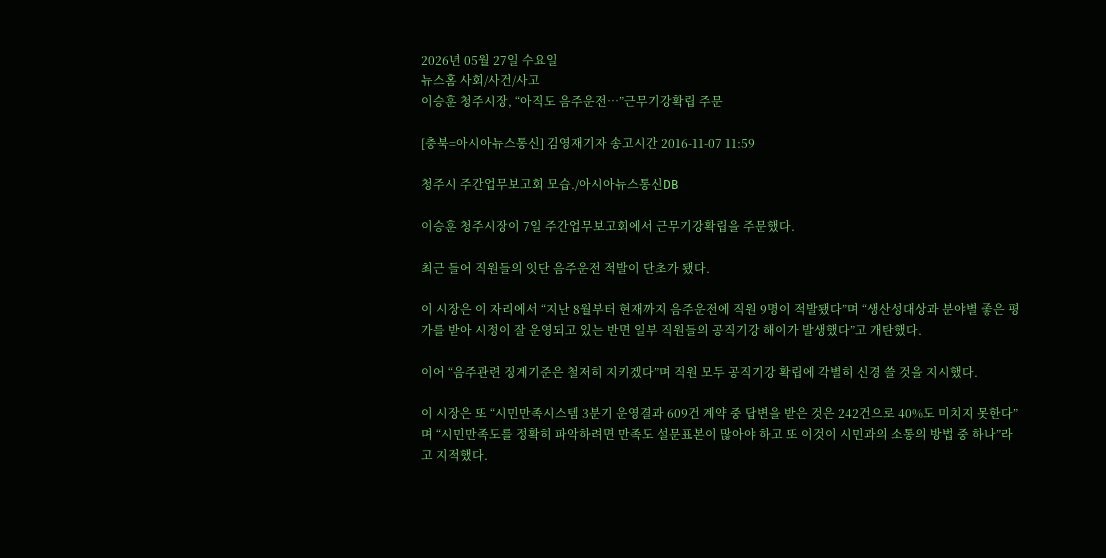2026년 05월 27일 수요일
뉴스홈 사회/사건/사고
이승훈 청주시장, “아직도 음주운전…”근무기강확립 주문

[충북=아시아뉴스통신] 김영재기자 송고시간 2016-11-07 11:59

청주시 주간업무보고회 모습./아시아뉴스통신DB

이승훈 청주시장이 7일 주간업무보고회에서 근무기강확립을 주문했다.

최근 들어 직원들의 잇단 음주운전 적발이 단초가 됐다.

이 시장은 이 자리에서 “지난 8월부터 현재까지 음주운전에 직원 9명이 적발됐다”며 “생산성대상과 분야별 좋은 평가를 받아 시정이 잘 운영되고 있는 반면 일부 직원들의 공직기강 해이가 발생했다”고 개탄했다.

이어 “음주관련 징계기준은 철저히 지키겠다”며 직원 모두 공직기강 확립에 각별히 신경 쓸 것을 지시했다.

이 시장은 또 “시민만족시스템 3분기 운영결과 609건 계약 중 답변을 받은 것은 242건으로 40%도 미치지 못한다”며 “시민만족도를 정확히 파악하려면 만족도 설문표본이 많아야 하고 또 이것이 시민과의 소통의 방법 중 하나”라고 지적했다.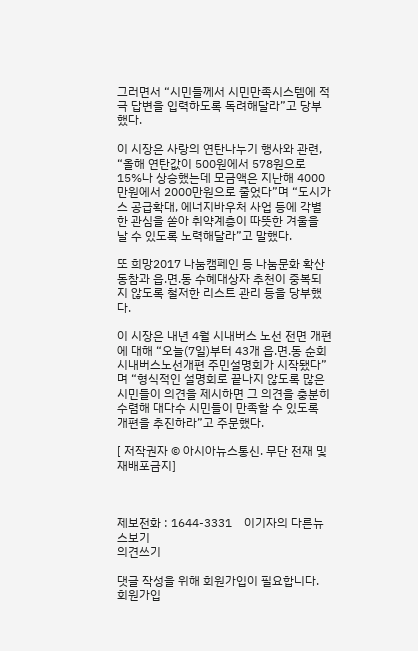그러면서 “시민들께서 시민만족시스템에 적극 답변을 입력하도록 독려해달라”고 당부했다.

이 시장은 사랑의 연탄나누기 행사와 관련, “올해 연탄값이 500원에서 578원으로 15%나 상승했는데 모금액은 지난해 4000만원에서 2000만원으로 줄었다”며 “도시가스 공급확대, 에너지바우처 사업 등에 각별한 관심을 쏟아 취약계층이 따뜻한 겨울을 날 수 있도록 노력해달라”고 말했다.

또 희망2017 나눔캠페인 등 나눔문화 확산 동참과 읍.면.동 수혜대상자 추천이 중복되지 않도록 철저한 리스트 관리 등을 당부했다.

이 시장은 내년 4월 시내버스 노선 전면 개편에 대해 “오늘(7일)부터 43개 읍.면.동 순회 시내버스노선개편 주민설명회가 시작됐다”며 “형식적인 설명회로 끝나지 않도록 많은 시민들이 의견을 제시하면 그 의견을 충분히 수렴해 대다수 시민들이 만족할 수 있도록 개편을 추진하라”고 주문했다.

[ 저작권자 © 아시아뉴스통신. 무단 전재 및 재배포금지]



제보전화 : 1644-3331    이기자의 다른뉴스보기
의견쓰기

댓글 작성을 위해 회원가입이 필요합니다.
회원가입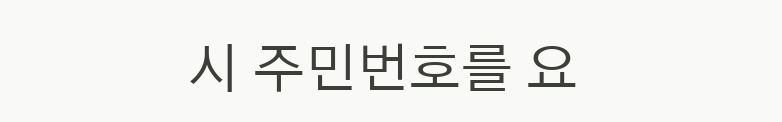시 주민번호를 요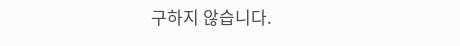구하지 않습니다.